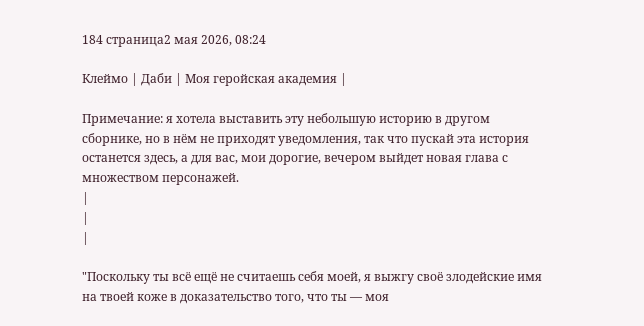184 страница2 мая 2026, 08:24

Клеймо | Даби | Моя геройская академия |

Примечание: я хотела выставить эту небольшую историю в другом сборнике, но в нём не приходят уведомления, так что пускай эта история останется здесь, а для вас, мои дорогие, вечером выйдет новая глава с множеством персонажей.
|
|
|

"Поскольку ты всё ещё не считаешь себя моей, я выжгу своё злодейские имя на твоей коже в доказательство того, что ты — моя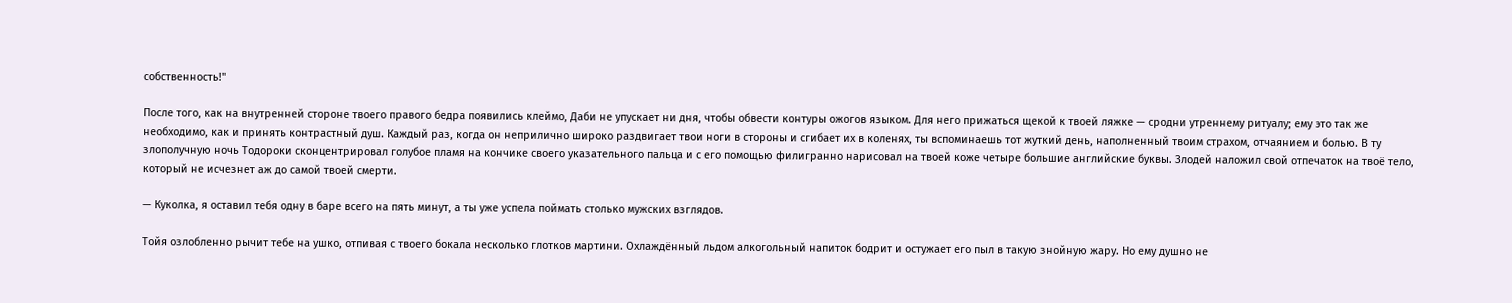собственность!"

После того, как на внутренней стороне твоего правого бедра появились клеймо, Даби не упускает ни дня, чтобы обвести контуры ожогов языком. Для него прижаться щекой к твоей ляжке — сродни утреннему ритуалу; ему это так же необходимо, как и принять контрастный душ. Каждый раз, когда он неприлично широко раздвигает твои ноги в стороны и сгибает их в коленях, ты вспоминаешь тот жуткий день, наполненный твоим страхом, отчаянием и болью. В ту злополучную ночь Тодороки сконцентрировал голубое пламя на кончике своего указательного пальца и с его помощью филигранно нарисовал на твоей коже четыре большие английские буквы. Злодей наложил свой отпечаток на твоё тело, который не исчезнет аж до самой твоей смерти.

— Куколка, я оставил тебя одну в баре всего на пять минут, а ты уже успела поймать столько мужских взглядов.

Тойя озлобленно рычит тебе на ушко, отпивая с твоего бокала несколько глотков мартини. Охлаждённый льдом алкогольный напиток бодрит и остужает его пыл в такую знойную жару. Но ему душно не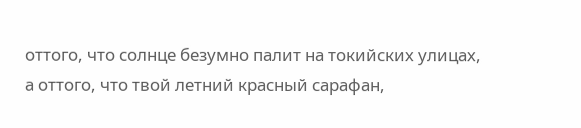оттого, что солнце безумно палит на токийских улицах, а оттого, что твой летний красный сарафан,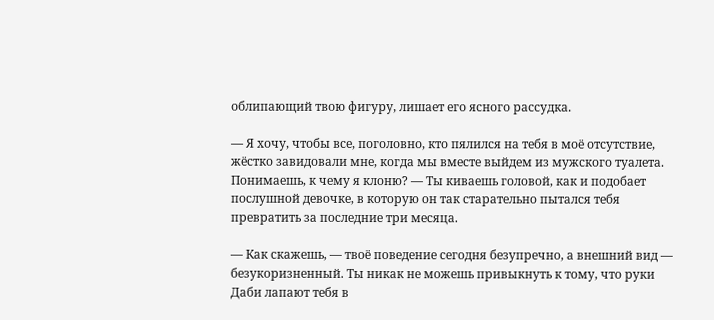облипающий твою фигуру, лишает его ясного рассудка.

— Я хочу, чтобы все, поголовно, кто пялился на тебя в моё отсутствие, жёстко завидовали мне, когда мы вместе выйдем из мужского туалета. Понимаешь, к чему я клоню? — Ты киваешь головой, как и подобает послушной девочке, в которую он так старательно пытался тебя превратить за последние три месяца.

— Как скажешь, — твоё поведение сегодня безупречно, а внешний вид — безукоризненный. Ты никак не можешь привыкнуть к тому, что руки Даби лапают тебя в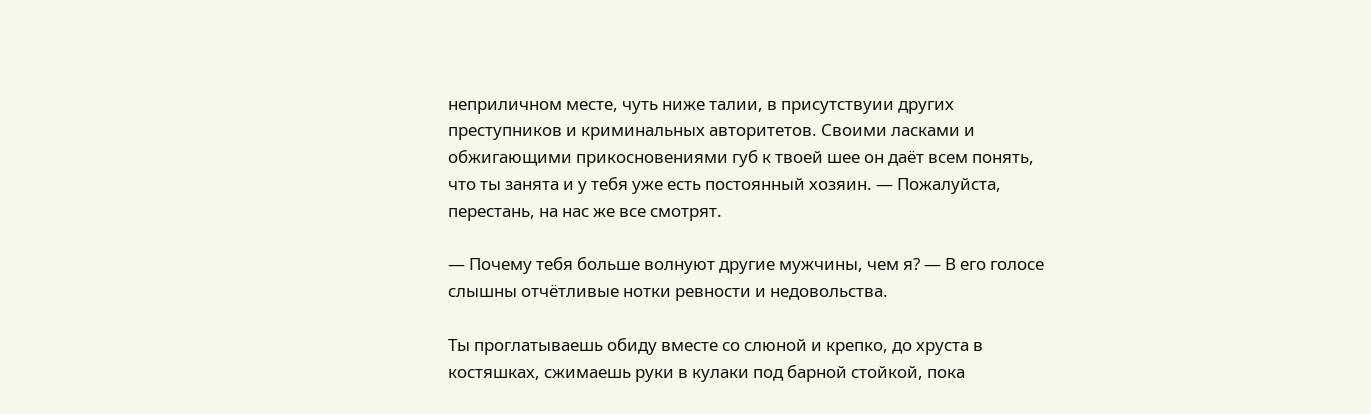неприличном месте, чуть ниже талии, в присутствуии других преступников и криминальных авторитетов. Своими ласками и обжигающими прикосновениями губ к твоей шее он даёт всем понять, что ты занята и у тебя уже есть постоянный хозяин. — Пожалуйста, перестань, на нас же все смотрят.

— Почему тебя больше волнуют другие мужчины, чем я? — В его голосе слышны отчётливые нотки ревности и недовольства.

Ты проглатываешь обиду вместе со слюной и крепко, до хруста в костяшках, сжимаешь руки в кулаки под барной стойкой, пока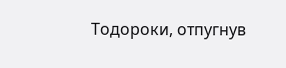Тодороки, отпугнув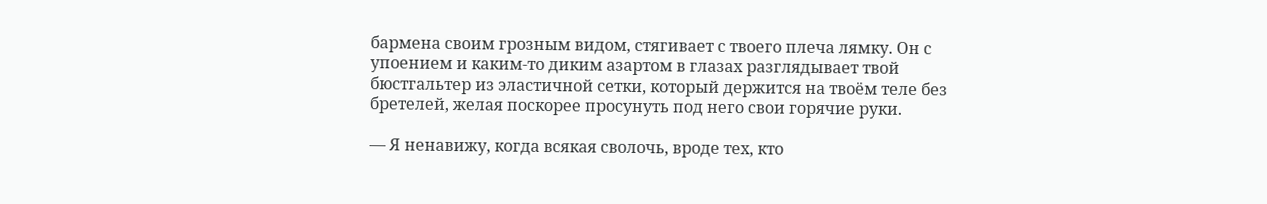бармена своим грозным видом, стягивает с твоего плеча лямку. Он с упоением и каким-то диким азартом в глазах разглядывает твой бюстгальтер из эластичной сетки, который держится на твоём теле без бретелей, желая поскорее просунуть под него свои горячие руки.

— Я ненавижу, когда всякая сволочь, вроде тех, кто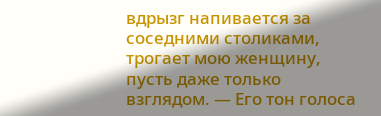вдрызг напивается за соседними столиками, трогает мою женщину, пусть даже только взглядом. — Его тон голоса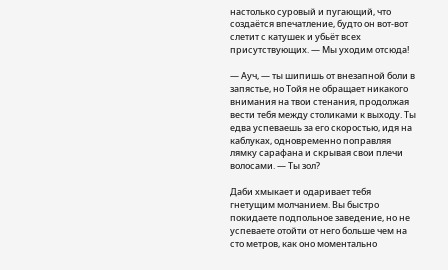настолько суровый и пугающий, что создаётся впечатление, будто он вот-вот слетит с катушек и убьёт всех присутствующих. — Мы уходим отсюда!

— Ауч, — ты шипишь от внезапной боли в запястье, но Тойя не обращает никакого внимания на твои стенания, продолжая вести тебя между столиками к выходу. Ты едва успеваешь за его скоростью, идя на каблуках, одновременно поправляя лямку сарафана и скрывая свои плечи волосами. — Ты зол?

Даби хмыкает и одаривает тебя гнетущим молчанием. Вы быстро покидаете подпольное заведение, но не успеваете отойти от него больше чем на сто метров, как оно моментально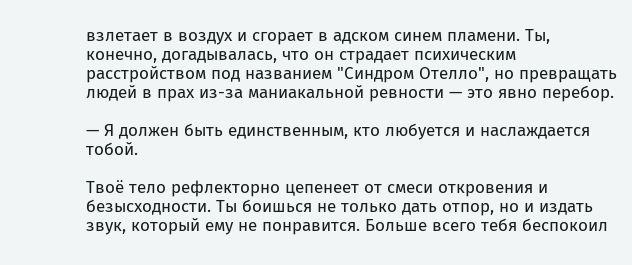взлетает в воздух и сгорает в адском синем пламени. Ты, конечно, догадывалась, что он страдает психическим расстройством под названием "Синдром Отелло", но превращать людей в прах из-за маниакальной ревности — это явно перебор.

— Я должен быть единственным, кто любуется и наслаждается тобой.

Твоё тело рефлекторно цепенеет от смеси откровения и безысходности. Ты боишься не только дать отпор, но и издать звук, который ему не понравится. Больше всего тебя беспокоил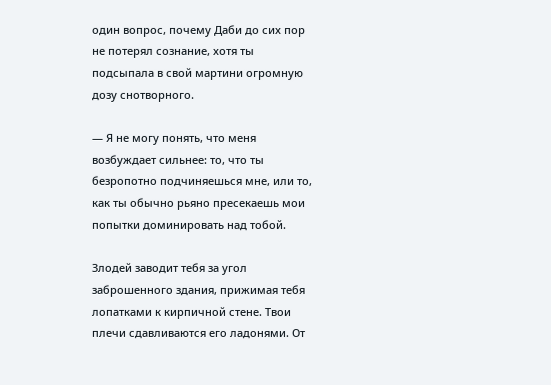один вопрос, почему Даби до сих пор не потерял сознание, хотя ты подсыпала в свой мартини огромную дозу снотворного.

— Я не могу понять, что меня возбуждает сильнее: то, что ты безропотно подчиняешься мне, или то, как ты обычно рьяно пресекаешь мои попытки доминировать над тобой.

Злодей заводит тебя за угол заброшенного здания, прижимая тебя лопатками к кирпичной стене. Твои плечи сдавливаются его ладонями. От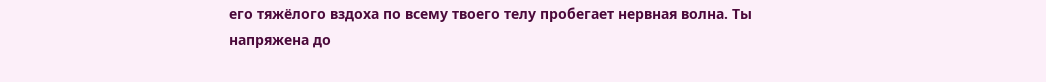его тяжёлого вздоха по всему твоего телу пробегает нервная волна. Ты напряжена до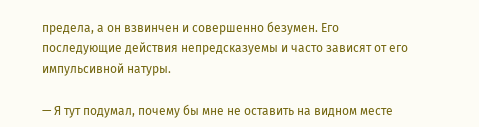предела, а он взвинчен и совершенно безумен. Его последующие действия непредсказуемы и часто зависят от его импульсивной натуры.

— Я тут подумал, почему бы мне не оставить на видном месте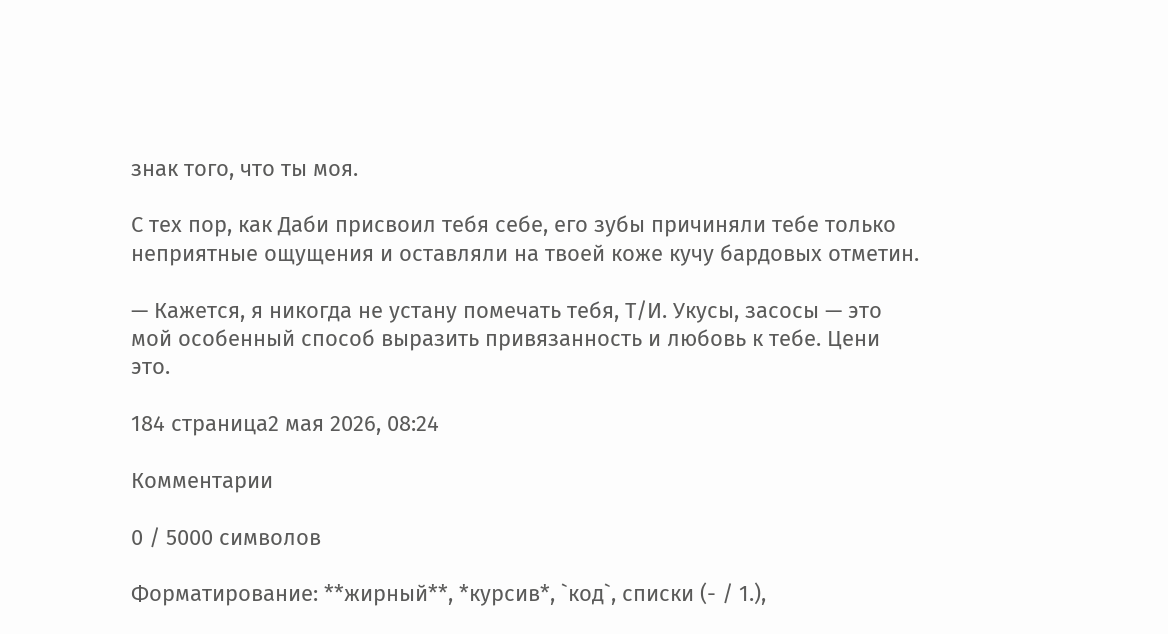знак того, что ты моя.

С тех пор, как Даби присвоил тебя себе, его зубы причиняли тебе только неприятные ощущения и оставляли на твоей коже кучу бардовых отметин.

— Кажется, я никогда не устану помечать тебя, Т/И. Укусы, засосы — это мой особенный способ выразить привязанность и любовь к тебе. Цени это.

184 страница2 мая 2026, 08:24

Комментарии

0 / 5000 символов

Форматирование: **жирный**, *курсив*, `код`, списки (- / 1.),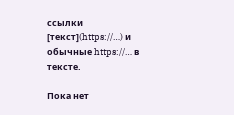ссылки [текст](https://…) и обычные https://… в тексте.

Пока нет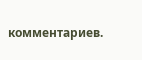комментариев.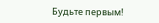Будьте первым!